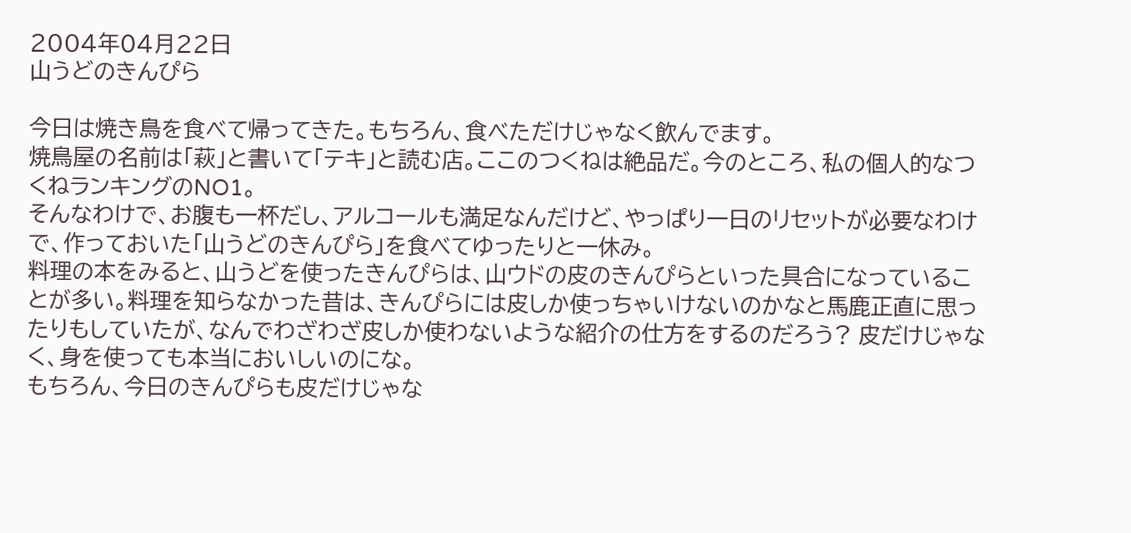2004年04月22日
山うどのきんぴら

今日は焼き鳥を食べて帰ってきた。もちろん、食べただけじゃなく飲んでます。
焼鳥屋の名前は「萩」と書いて「テキ」と読む店。ここのつくねは絶品だ。今のところ、私の個人的なつくねランキングのNO1。
そんなわけで、お腹も一杯だし、アルコールも満足なんだけど、やっぱり一日のリセットが必要なわけで、作っておいた「山うどのきんぴら」を食べてゆったりと一休み。
料理の本をみると、山うどを使ったきんぴらは、山ウドの皮のきんぴらといった具合になっていることが多い。料理を知らなかった昔は、きんぴらには皮しか使っちゃいけないのかなと馬鹿正直に思ったりもしていたが、なんでわざわざ皮しか使わないような紹介の仕方をするのだろう? 皮だけじゃなく、身を使っても本当においしいのにな。
もちろん、今日のきんぴらも皮だけじゃな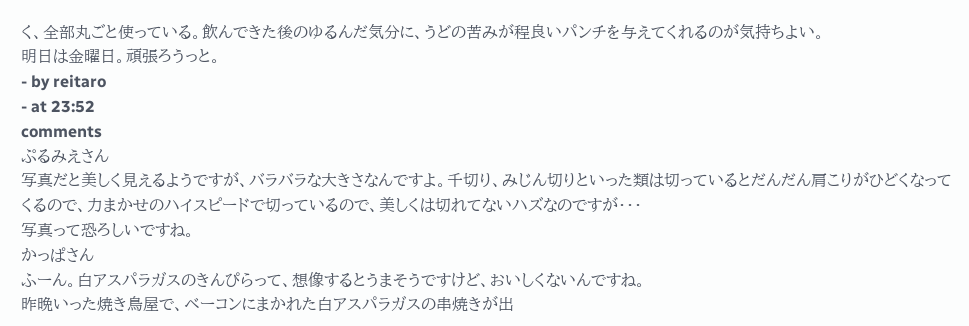く、全部丸ごと使っている。飲んできた後のゆるんだ気分に、うどの苦みが程良いパンチを与えてくれるのが気持ちよい。
明日は金曜日。頑張ろうっと。
- by reitaro
- at 23:52
comments
ぷるみえさん
写真だと美しく見えるようですが、バラバラな大きさなんですよ。千切り、みじん切りといった類は切っているとだんだん肩こりがひどくなってくるので、力まかせのハイスピードで切っているので、美しくは切れてないハズなのですが・・・
写真って恐ろしいですね。
かっぱさん
ふーん。白アスパラガスのきんぴらって、想像するとうまそうですけど、おいしくないんですね。
昨晩いった焼き鳥屋で、ベーコンにまかれた白アスパラガスの串焼きが出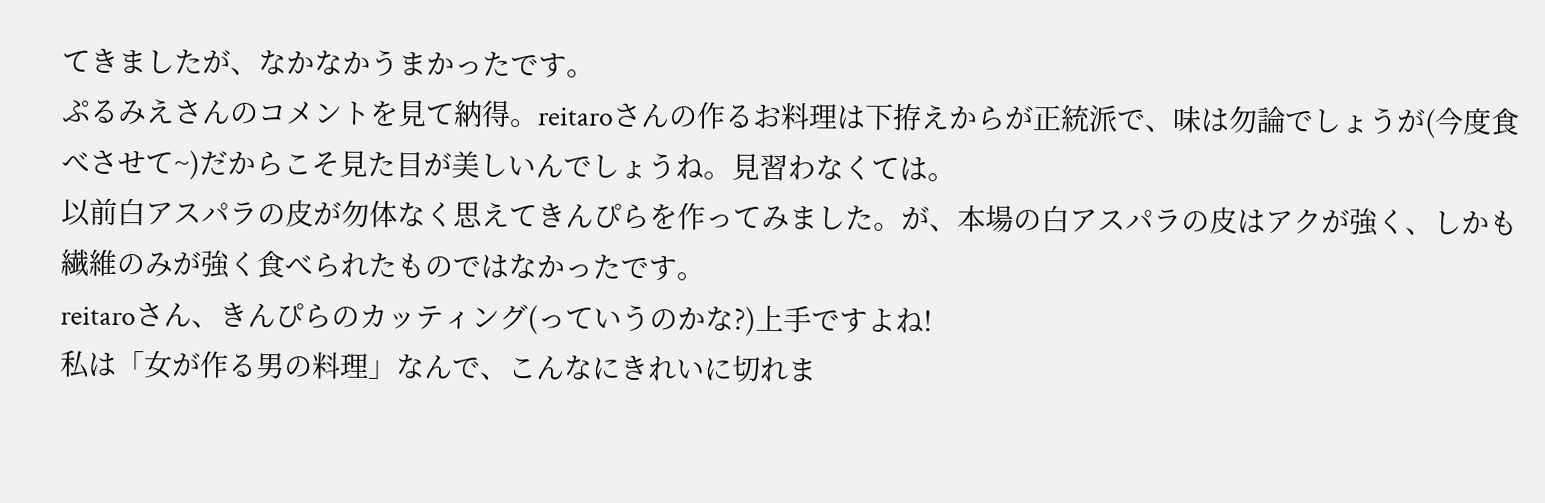てきましたが、なかなかうまかったです。
ぷるみえさんのコメントを見て納得。reitaroさんの作るお料理は下拵えからが正統派で、味は勿論でしょうが(今度食べさせて~)だからこそ見た目が美しいんでしょうね。見習わなくては。
以前白アスパラの皮が勿体なく思えてきんぴらを作ってみました。が、本場の白アスパラの皮はアクが強く、しかも繊維のみが強く食べられたものではなかったです。
reitaroさん、きんぴらのカッティング(っていうのかな?)上手ですよね!
私は「女が作る男の料理」なんで、こんなにきれいに切れま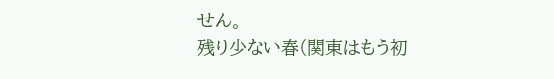せん。
残り少ない春(関東はもう初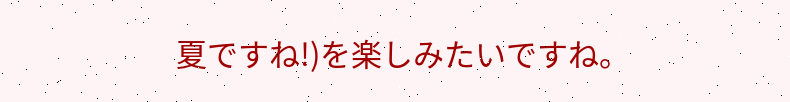夏ですね!)を楽しみたいですね。